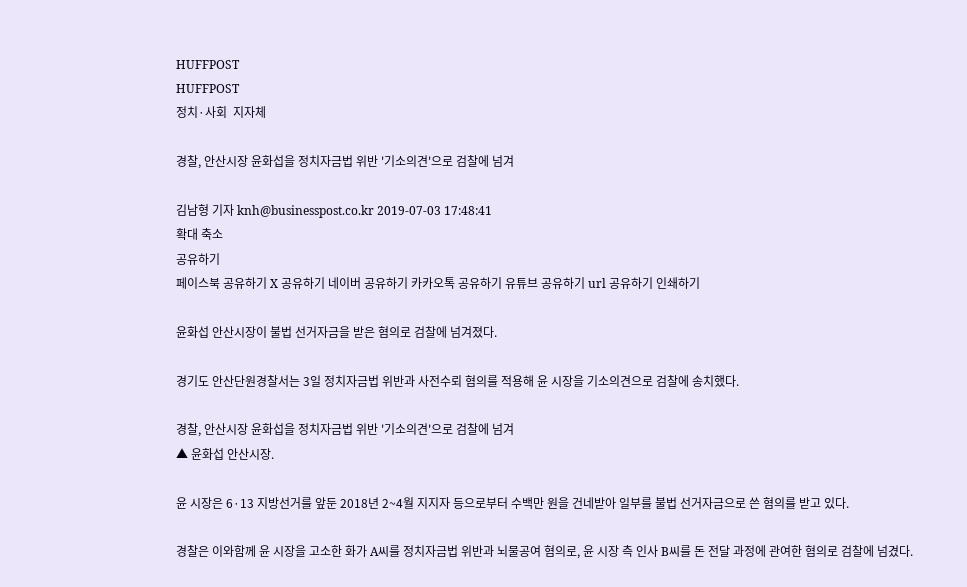HUFFPOST
HUFFPOST
정치·사회  지자체

경찰, 안산시장 윤화섭을 정치자금법 위반 '기소의견'으로 검찰에 넘겨

김남형 기자 knh@businesspost.co.kr 2019-07-03 17:48:41
확대 축소
공유하기
페이스북 공유하기 X 공유하기 네이버 공유하기 카카오톡 공유하기 유튜브 공유하기 url 공유하기 인쇄하기

윤화섭 안산시장이 불법 선거자금을 받은 혐의로 검찰에 넘겨졌다.

경기도 안산단원경찰서는 3일 정치자금법 위반과 사전수뢰 혐의를 적용해 윤 시장을 기소의견으로 검찰에 송치했다.

경찰, 안산시장 윤화섭을 정치자금법 위반 '기소의견'으로 검찰에 넘겨
▲ 윤화섭 안산시장.

윤 시장은 6·13 지방선거를 앞둔 2018년 2~4월 지지자 등으로부터 수백만 원을 건네받아 일부를 불법 선거자금으로 쓴 혐의를 받고 있다.

경찰은 이와함께 윤 시장을 고소한 화가 A씨를 정치자금법 위반과 뇌물공여 혐의로, 윤 시장 측 인사 B씨를 돈 전달 과정에 관여한 혐의로 검찰에 넘겼다.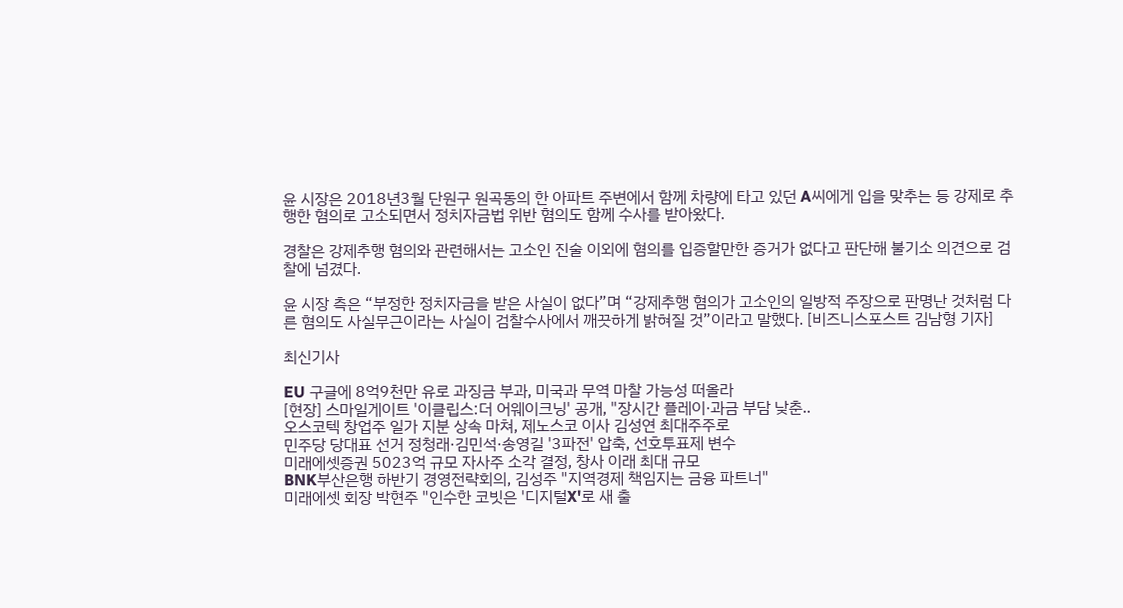윤 시장은 2018년3월 단원구 원곡동의 한 아파트 주변에서 함께 차량에 타고 있던 A씨에게 입을 맞추는 등 강제로 추행한 혐의로 고소되면서 정치자금법 위반 혐의도 함께 수사를 받아왔다.

경찰은 강제추행 혐의와 관련해서는 고소인 진술 이외에 혐의를 입증할만한 증거가 없다고 판단해 불기소 의견으로 검찰에 넘겼다.

윤 시장 측은 “부정한 정치자금을 받은 사실이 없다”며 “강제추행 혐의가 고소인의 일방적 주장으로 판명난 것처럼 다른 혐의도 사실무근이라는 사실이 검찰수사에서 깨끗하게 밝혀질 것”이라고 말했다. [비즈니스포스트 김남형 기자]

최신기사

EU 구글에 8억9천만 유로 과징금 부과, 미국과 무역 마찰 가능성 떠올라
[현장] 스마일게이트 '이클립스:더 어웨이크닝' 공개, "장시간 플레이·과금 부담 낮춘..
오스코텍 창업주 일가 지분 상속 마쳐, 제노스코 이사 김성연 최대주주로
민주당 당대표 선거 정청래·김민석·송영길 '3파전' 압축, 선호투표제 변수
미래에셋증권 5023억 규모 자사주 소각 결정, 창사 이래 최대 규모
BNK부산은행 하반기 경영전략회의, 김성주 "지역경제 책임지는 금융 파트너"
미래에셋 회장 박현주 "인수한 코빗은 '디지털X'로 새 출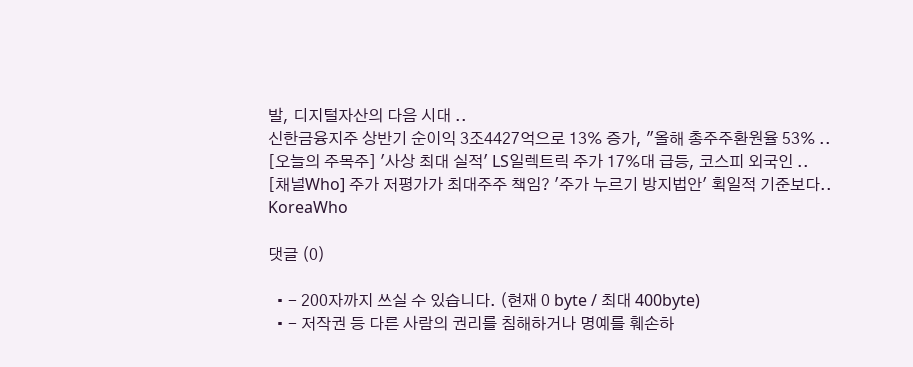발, 디지털자산의 다음 시대 ..
신한금융지주 상반기 순이익 3조4427억으로 13% 증가, "올해 총주주환원율 53% ..
[오늘의 주목주] '사상 최대 실적' LS일렉트릭 주가 17%대 급등, 코스피 외국인 ..
[채널Who] 주가 저평가가 최대주주 책임? '주가 누르기 방지법안' 획일적 기준보다..
KoreaWho

댓글 (0)

  • - 200자까지 쓰실 수 있습니다. (현재 0 byte / 최대 400byte)
  • - 저작권 등 다른 사람의 권리를 침해하거나 명예를 훼손하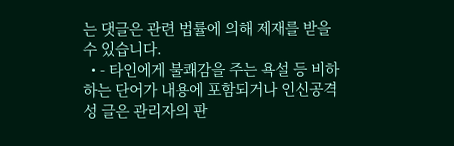는 댓글은 관련 법률에 의해 제재를 받을 수 있습니다.
  • - 타인에게 불쾌감을 주는 욕설 등 비하하는 단어가 내용에 포함되거나 인신공격성 글은 관리자의 판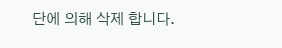단에 의해 삭제 합니다.